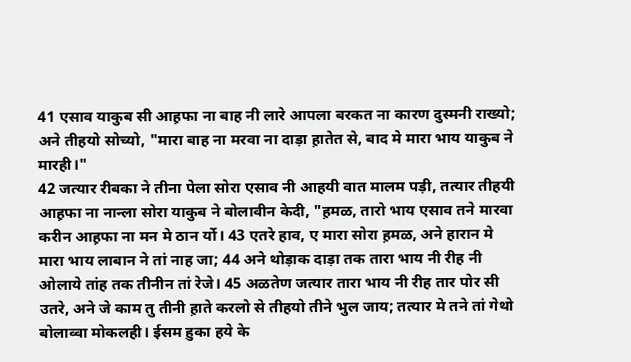41 एसाव याकुब सी आह़फा ना बाह नी लारे आपला बरकत ना कारण दुस्मनी राख्यो; अने तीहयो सोच्यो, "मारा बाह ना मरवा ना दाड़ा ह़ातेत से, बाद मे मारा भाय याकुब ने मारही।"
42 जत्यार रीबका ने तीना पेला सोरा एसाव नी आहयी वात मालम पड़ी, तत्यार तीहयी आह़फा ना नान्ला सोरा याकुब ने बोलावीन केदी, "ह़मळ, तारो भाय एसाव तने मारवा करीन आह़फा ना मन मे ठान र्यो। 43 एतरे हाव, ए मारा सोरा ह़मळ, अने हारान मे मारा भाय लाबान ने तां नाह जा; 44 अने थोड़ाक दाड़ा तक तारा भाय नी रीह नी ओलाये तांह तक तीनीन तां रेजे। 45 अळतेण जत्यार तारा भाय नी रीह तार पोर सी उतरे, अने जे काम तु तीनी ह़ाते करलो से तीहयो तीने भुल जाय; तत्यार मे तने तां गेथो बोलाव्वा मोकलही। ईसम ह़ुका हये के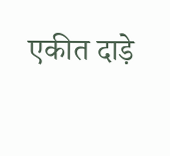एकीत दाड़े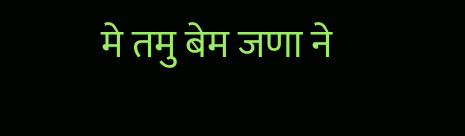मे तमु बेम जणा ने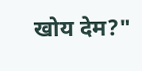खोय देम?"